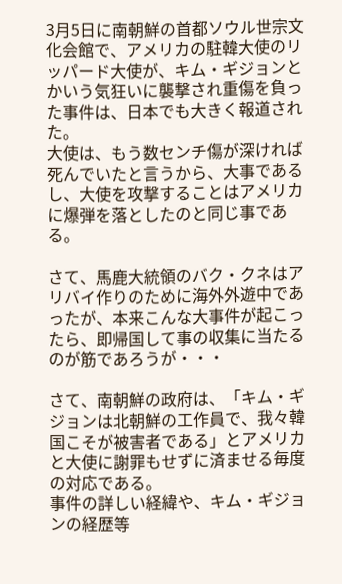3月5日に南朝鮮の首都ソウル世宗文化会館で、アメリカの駐韓大使のリッパード大使が、キム・ギジョンとかいう気狂いに襲撃され重傷を負った事件は、日本でも大きく報道された。
大使は、もう数センチ傷が深ければ死んでいたと言うから、大事であるし、大使を攻撃することはアメリカに爆弾を落としたのと同じ事である。

さて、馬鹿大統領のバク・クネはアリバイ作りのために海外外遊中であったが、本来こんな大事件が起こったら、即帰国して事の収集に当たるのが筋であろうが・・・

さて、南朝鮮の政府は、「キム・ギジョンは北朝鮮の工作員で、我々韓国こそが被害者である」とアメリカと大使に謝罪もせずに済ませる毎度の対応である。
事件の詳しい経緯や、キム・ギジョンの経歴等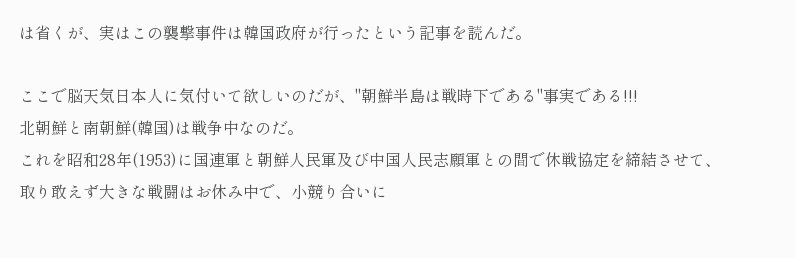は省くが、実はこの襲撃事件は韓国政府が行ったという記事を読んだ。

ここで脳天気日本人に気付いて欲しいのだが、"朝鮮半島は戦時下である"事実である!!!
北朝鮮と南朝鮮(韓国)は戦争中なのだ。
これを昭和28年(1953)に国連軍と朝鮮人民軍及び中国人民志願軍との間で休戦協定を締結させて、取り敢えず大きな戦闘はお休み中で、小競り合いに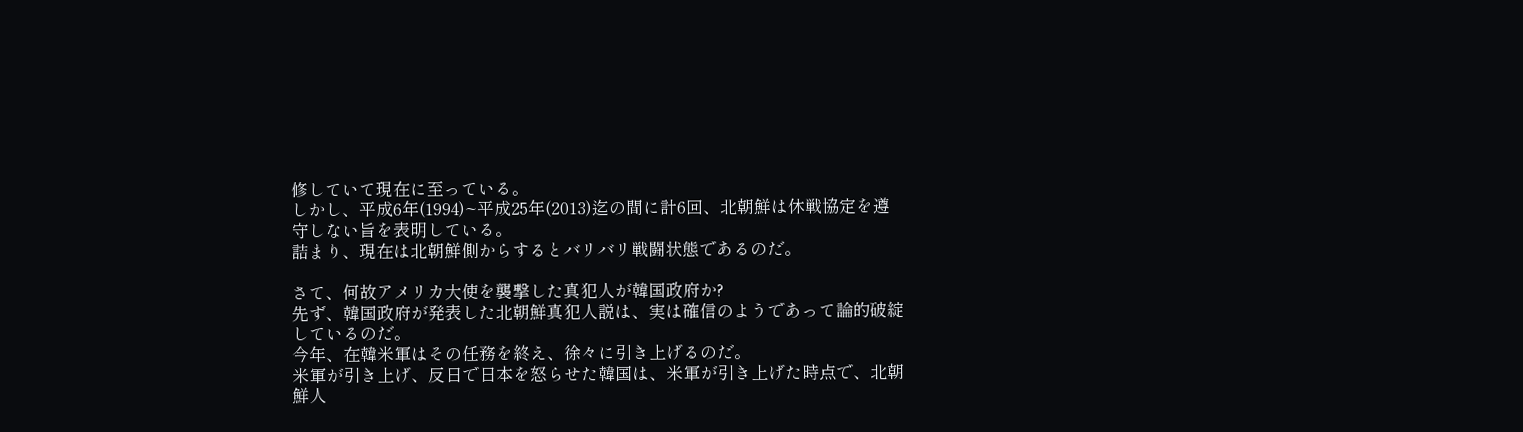修していて現在に至っている。
しかし、平成6年(1994)~平成25年(2013)迄の間に計6回、北朝鮮は休戦協定を遵守しない旨を表明している。
詰まり、現在は北朝鮮側からするとバリバリ戦闘状態であるのだ。

さて、何故アメリカ大使を襲撃した真犯人が韓国政府か?
先ず、韓国政府が発表した北朝鮮真犯人説は、実は確信のようであって論的破綻しているのだ。
今年、在韓米軍はその任務を終え、徐々に引き上げるのだ。
米軍が引き上げ、反日で日本を怒らせた韓国は、米軍が引き上げた時点で、北朝鮮人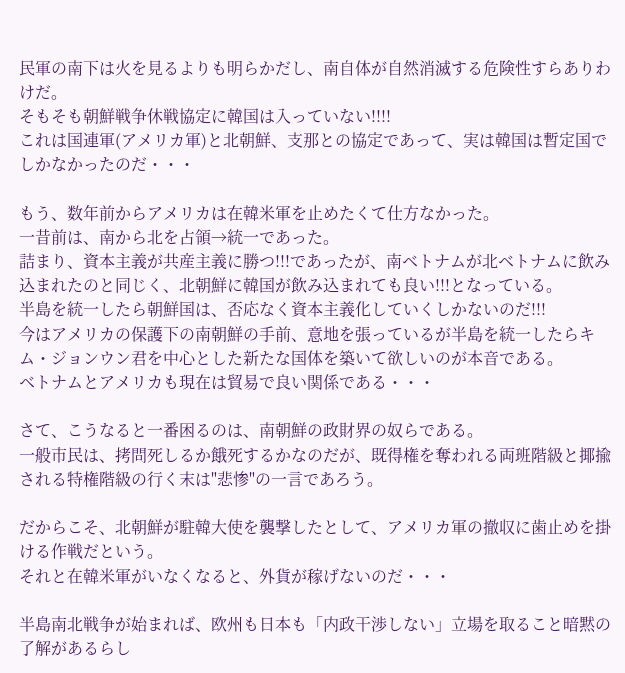民軍の南下は火を見るよりも明らかだし、南自体が自然消滅する危険性すらありわけだ。
そもそも朝鮮戦争休戦協定に韓国は入っていない!!!!
これは国連軍(アメリカ軍)と北朝鮮、支那との協定であって、実は韓国は暫定国でしかなかったのだ・・・

もう、数年前からアメリカは在韓米軍を止めたくて仕方なかった。
一昔前は、南から北を占領→統一であった。
詰まり、資本主義が共産主義に勝つ!!!であったが、南ベトナムが北ベトナムに飲み込まれたのと同じく、北朝鮮に韓国が飲み込まれても良い!!!となっている。
半島を統一したら朝鮮国は、否応なく資本主義化していくしかないのだ!!!
今はアメリカの保護下の南朝鮮の手前、意地を張っているが半島を統一したらキム・ジョンウン君を中心とした新たな国体を築いて欲しいのが本音である。
ベトナムとアメリカも現在は貿易で良い関係である・・・

さて、こうなると一番困るのは、南朝鮮の政財界の奴らである。
一般市民は、拷問死しるか餓死するかなのだが、既得権を奪われる両班階級と揶揄される特権階級の行く末は"悲惨"の一言であろう。

だからこそ、北朝鮮が駐韓大使を襲撃したとして、アメリカ軍の撤収に歯止めを掛ける作戦だという。
それと在韓米軍がいなくなると、外貨が稼げないのだ・・・

半島南北戦争が始まれば、欧州も日本も「内政干渉しない」立場を取ること暗黙の了解があるらし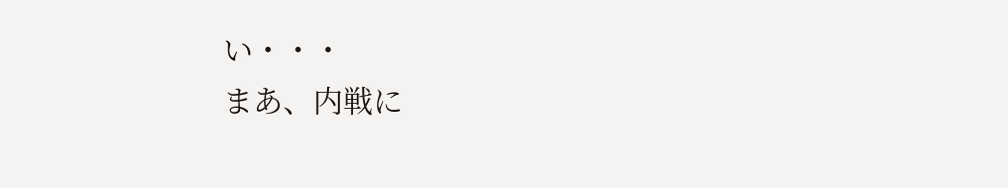い・・・
まあ、内戦に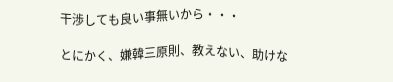干渉しても良い事無いから・・・

とにかく、嫌韓三原則、教えない、助けな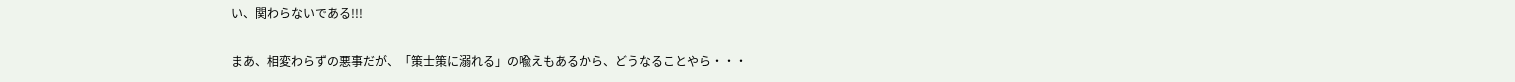い、関わらないである!!!

まあ、相変わらずの悪事だが、「策士策に溺れる」の喩えもあるから、どうなることやら・・・